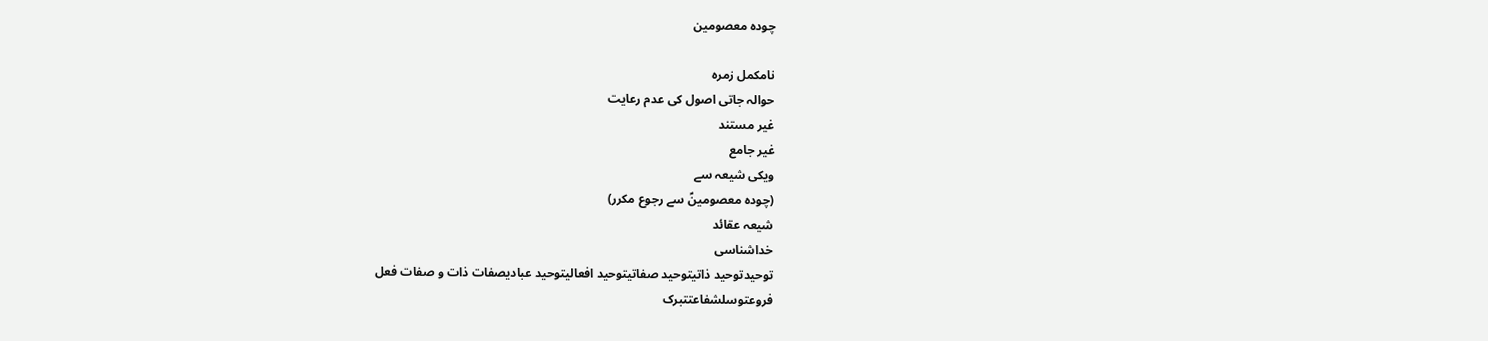چودہ معصومین

نامکمل زمرہ
حوالہ جاتی اصول کی عدم رعایت
غیر مستند
غیر جامع
ویکی شیعہ سے
(چودہ معصومینؑ سے رجوع مکرر)
شیعہ عقائد
خداشناسی
توحیدتوحید ذاتیتوحید صفاتیتوحید افعالیتوحید عبادیصفات ذات و صفات فعل
فروعتوسلشفاعتتبرک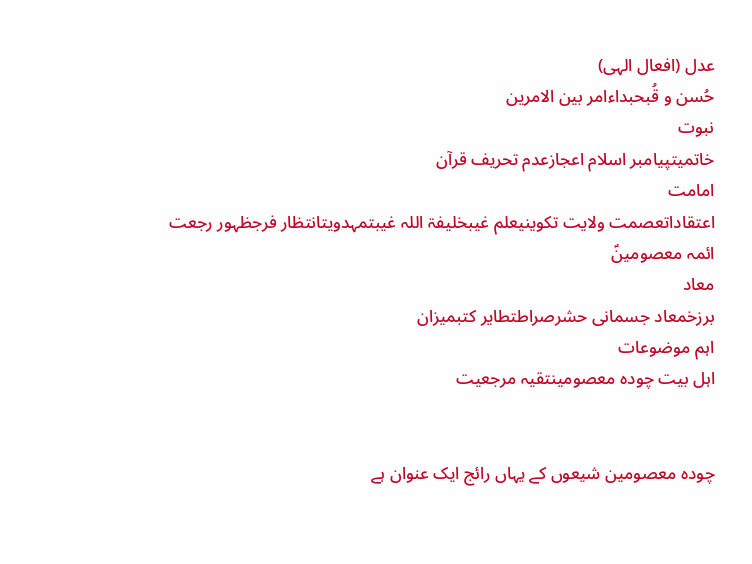عدل (افعال الہی)
حُسن و قُبحبداءامر بین الامرین
نبوت
خاتمیتپیامبر اسلام اعجازعدم تحریف قرآن
امامت
اعتقاداتعصمت ولایت تكوینیعلم غیبخلیفۃ اللہ غیبتمہدویتانتظار فرجظہور رجعت
ائمہ معصومینؑ
معاد
برزخمعاد جسمانی حشرصراطتطایر کتبمیزان
اہم موضوعات
اہل بیت چودہ معصومینتقیہ مرجعیت


چودہ معصومین شیعوں کے یہاں رائج ایک عنوان ہے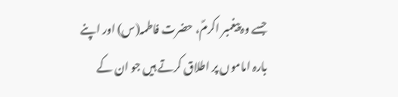جسے وہ پیغمبر اکرمؐ، حضرت فاطمہ(س) اور اپنے بارہ اماموں پر اطلاق کرتے ہیں جو ان کے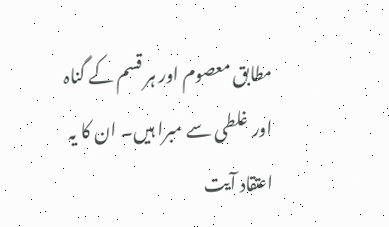مطابق معصوم اور ہر قسم کے گناہ اور غلطی سے مبرا ہیں۔ ان کا یہ اعتقاد آیت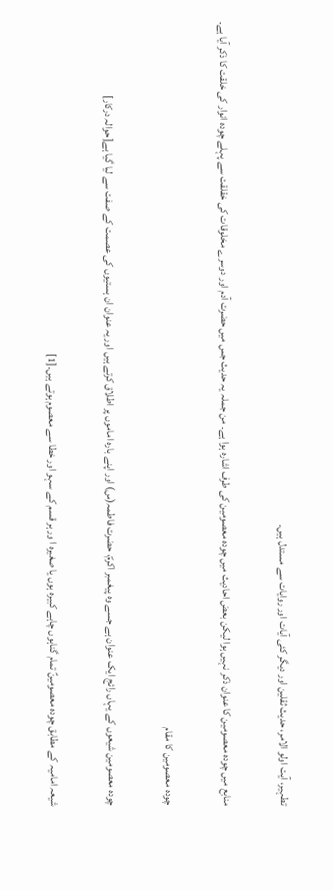تطہیر، آیت اولو الامر، حدیث ثقلین اور دیگر کئی آیات اور روایات سے مستدل ہیں۔

منابع میں چودہ معصومین کا عنوان ذکر نہیں ہوا لیکن بعض احادیث میں چودہ معصومین کی طرف اشارہ ہوا ہے۔ من جملہ یہ حدیث جس میں حضرت آدم اور دوسرے مخلوقات کی خقلقت سے پہلے چودہ انوار کی خلقت کا ذکر آیا ہے۔

چودہ معصومین کا مقام

چودہ معصومین شیعوں کے یہاں رائج ایک عنوان ہے جسے وہ پیغمبر اکرمؐ، حضرت فاطمہ(س) اور اپنے بارہ اماموں پر اطلاق کرتے ہیں اور یہ عنوان ان ہستیوں کی عصمت کے صفت سے لیا گیا ہے[حوالہ درکار]

شیعہ امامیہ کے مطابق چودہ معصومینؑ تمام گناہوں چاہے کبیرہ ہوں یا صغیرہ ا ور ہر قسم کے سہو اور خطا سے معصوم ہوتے ہیں۔[1]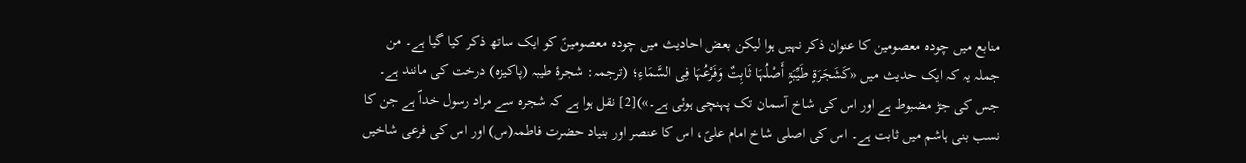منابع میں چودہ معصومین کا عنوان ذکر نہیں ہوا لیکن بعض احادیث میں چودہ معصومینؑ کو ایک ساتھ ذکر کیا گیا ہے۔ من جملہ یہ کہ ایک حدیث میں «کَشَجَرَ‌ۃٍ طَيِّبَۃٍ أَصْلُہَا ثَابِتٌ وَفَرْ‌عُہَا فِی السَّمَاءِ؛ (ترجمہ: شجرۂ طیبہ (پاکیزہ) درخت کی مانند ہے۔ جس کی جڑ مضبوط ہے اور اس کی شاخ آسمان تک پہنچی ہوئی ہے۔»)[2] نقل ہوا ہے کہ شجرہ سے مراد رسول خداؐ ہے جن کا نسب بنی‌ ہاشم میں ثابت ہے۔ اس کی اصلی شاخ امام علیؑ،‌ اس کا عنصر اور بنیاد حضرت فاطمہ(س) اور اس کی فرعی شاخیں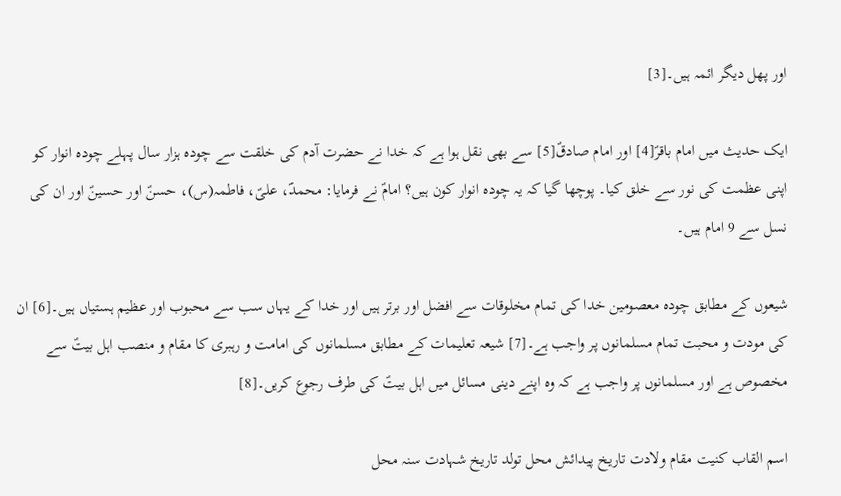اور پھل دیگر ائمہ ہیں۔[3]

ایک حدیث میں امام باقرؑ[4] اور امام صادقؑ[5] سے بھی نقل ہوا ہے کہ خدا نے حضرت آدم کی خلقت سے چودہ ہزار سال پہلے چودہ انوار کو اپنی عظمت کی نور سے خلق کیا۔ پوچھا گیا کہ یہ چودہ انوار کون ہیں؟ امامؑ نے فرمایا: محمدؐ، علیؑ، فاطمہ(س)، حسنؑ اور حسینؑ اور ان کی نسل سے 9 امام ہیں۔

شیعوں کے مطابق چودہ معصومین خدا کی تمام مخلوقات سے افضل اور برتر ہیں اور خدا کے یہاں سب سے محبوب‌ اور عظیم ہستیاں ہیں۔[6] ان کی مودت و محبت تمام مسلمانوں پر واجب ہے۔[7] شیعہ تعلیمات کے مطابق مسلمانوں کی امامت و رہبری کا مقام و منصب اہل‌ بیتؑ سے مخصوص ہے اور مسلمانوں پر واجب ہے کہ وہ اپنے دینی مسائل میں اہل‌ بیتؑ کی طرف رجوع کریں۔[8]

اسم القاب کنیت مقام ولادت تاریخ پیدائش محل تولد تاریخ شہادت سنہ محل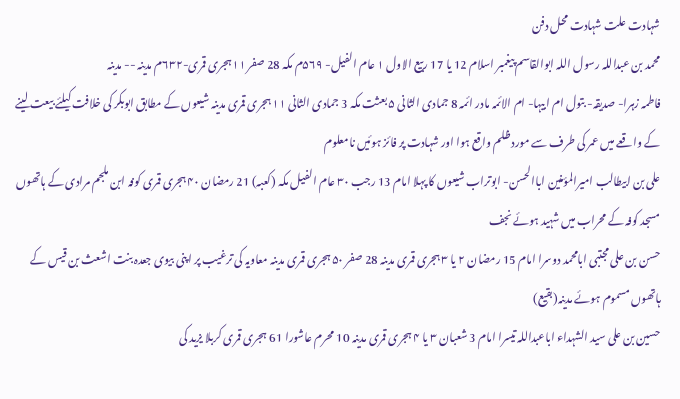شہادت علت شہادت محل دفن
محمد بن عبداللہ رسول اللہ ابوالقاسم پیغمبر اسلام 12 یا 17 ربیع الاول ۱ عام الفیل- ۵۶۹م مکہ 28 صفر ۱۱ہجری قمری-۶۳۲م مدینہ -- مدینہ
فاطمہ زہرا- صدیقہ- بتول ام ابیہا- ام الائمہ مادر ائمہ 8 جمادی الثانی ۵ بعثت مکہ 3 جمادی الثانی ۱۱ ہجری قمری مدینہ شیعوں کے مطابق ابوبکر کی خلافت کیلئے بیعت لینے کے واقعے میں عمر کی طرف سے مورد ظلم واقع ہوا اور شہادت پر فائز ہوئیں نامعلوم
علی بن ابیطالب امیرالمؤمنین اباالحسن- ابوتراب شیعوں کا پہلا امام 13 رجب ۳۰ عام الفیل مکہ (کعبہ) 21 رمضان ۴۰ ہجری قمری کوفہ ابن ملجم مرادی کے ہاتھوں مسجد کوفہ کے محراب میں شہید ہوئے نجف
حسن بن علی مجتبی ابامحمد دوسرا امام 15 رمضان ۲ یا ۳ ہجری قمری مدینہ 28 صفر ۵۰ ہجری قمری مدینہ معاویہ کی ترغیب پر اپنی بیوی جعدہ بنت اشعث بن قیس کے ہاتھوں مسموم ہوئے مدینہ(بقیع)
حسین بن علی سید الشہداء اباعبداللہ تیسرا امام 3 شعبان ۳ یا ۴ ہجری قمری مدینہ 10 محرم عاشورا 61 ہجری قمری کربلا یزید کی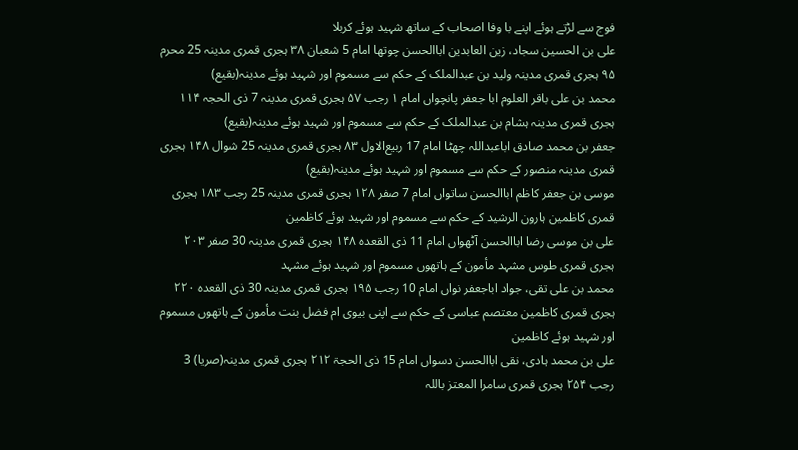فوج سے لڑتے ہوئے اپنے با وفا اصحاب کے ساتھ شہید ہوئے کربلا
علی بن الحسین سجاد، زین العابدین اباالحسن چوتھا امام 5 شعبان ۳۸ ہجری قمری مدینہ 25 محرم ۹۵ ہجری قمری مدینہ ولید بن عبدالملک کے حکم سے مسموم اور شہید ہوئے مدینہ(بقیع)
محمد بن علی باقر العلوم ابا جعفر پانچواں امام ۱ رجب ۵۷ ہجری قمری مدینہ 7 ذی الحجہ ۱۱۴ ہجری قمری مدینہ ہشام بن عبدالملک کے حکم سے مسموم اور شہید ہوئے مدینہ(بقیع)
جعفر بن محمد صادق اباعبداللہ چھٹا امام 17 ربیع‌الاول ۸۳ ہجری قمری مدینہ 25 شوال ۱۴۸ ہجری قمری مدینہ منصور کے حکم سے مسموم اور شہید ہوئے مدینہ(بقیع)
موسی بن جعفر کاظم اباالحسن ساتواں امام 7 صفر ۱۲۸ ہجری قمری مدینہ 25 رجب ۱۸۳ ہجری قمری کاظمین ہارون الرشید کے حکم سے مسموم اور شہید ہوئے کاظمین
علی بن موسی رضا اباالحسن آٹھواں امام 11 ذی القعدہ ۱۴۸ ہجری قمری مدینہ 30 صفر ۲۰۳ ہجری قمری طوس مشہد مأمون کے ہاتھوں مسموم اور شہید ہوئے مشہد
محمد بن علی تقی، جواد اباجعفر نواں امام 10 رجب ۱۹۵ ہجری قمری مدینہ 30 ذی القعدہ ۲۲۰ ہجری قمری کاظمین معتصم عباسی کے حکم سے اپنی بیوی ام فضل بنت مأمون کے ہاتھوں مسموم اور شہید ہوئے کاظمین
علی بن محمد ہادی، نقی اباالحسن دسواں امام 15 ذی الحجۃ ۲۱۲ ہجری قمری مدینہ(صریا) 3 رجب ۲۵۴ ہجری قمری سامرا المعتز باللہ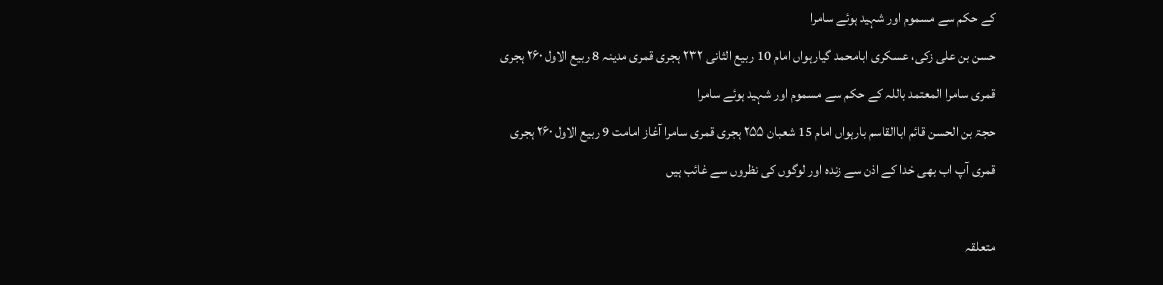کے حکم سے مسموم اور شہید ہوئے سامرا
حسن بن علی زکی، عسکری ابامحمد گیارہواں امام 10 ربیع الثانی ۲۳۲ ہجری قمری مدینہ 8 ربیع الاول ۲۶۰ ہجری قمری سامرا المعتمد باللہ کے حکم سے مسموم اور شہید ہوئے سامرا
حجۃ بن الحسن قائم اباالقاسم بارہواں امام 15 شعبان ۲۵۵ ہجری قمری سامرا آغاز امامت 9 ربیع الاول ۲۶۰ ہجری قمری آپ اب بھی خدا کے اذن سے زندہ اور لوگوں کی نظروں سے غائب ہیں

متعلقہ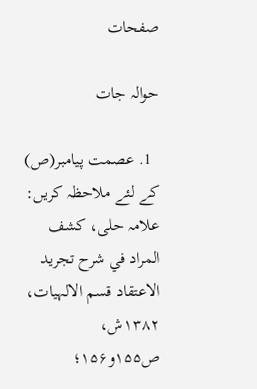صفحات

حوالہ جات

  1. عصمت پیامبر(ص) کے لئے ملاحظہ کریں: علامہ حلی، كشف المراد في شرح تجريد الاعتقاد قسم الالہيات، ۱۳۸۲ش، ص۱۵۵و۱۵۶؛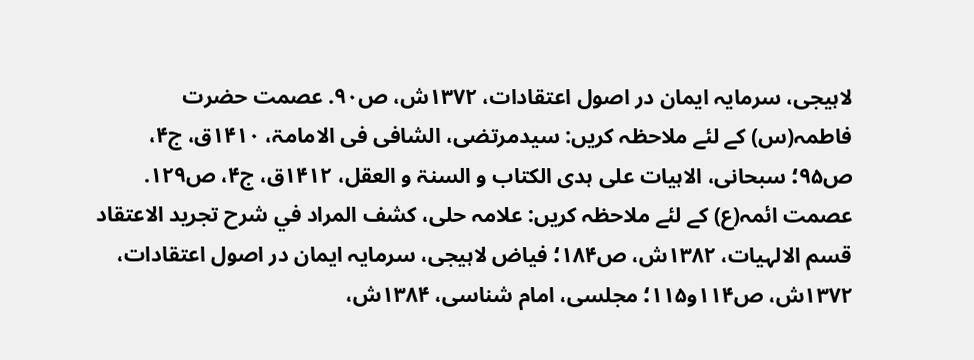لاہیجی، سرمايہ ايمان در اصول اعتقادات، ۱۳۷۲ش، ص۹۰. عصمت حضرت فاطمہ(س) کے لئے ملاحظہ کریں: سیدمرتضی، الشافی فی الامامۃ، ۱۴۱۰ق، ج۴، ص۹۵؛ سبحانی، الاہیات علی ہدی الکتاب و السنۃ و العقل،‌ ۱۴۱۲ق، ج۴، ص۱۲۹. عصمت ائمہ(ع) کے لئے ملاحظہ کریں: علامہ حلی، كشف المراد في شرح تجريد الاعتقاد قسم الالہيات، ۱۳۸۲ش، ص۱۸۴؛ فیاض لاہیجی، سرمايہ ايمان در اصول اعتقادات، ۱۳۷۲ش، ص۱۱۴و۱۱۵؛ مجلسی، امام شناسی، ۱۳۸۴ش،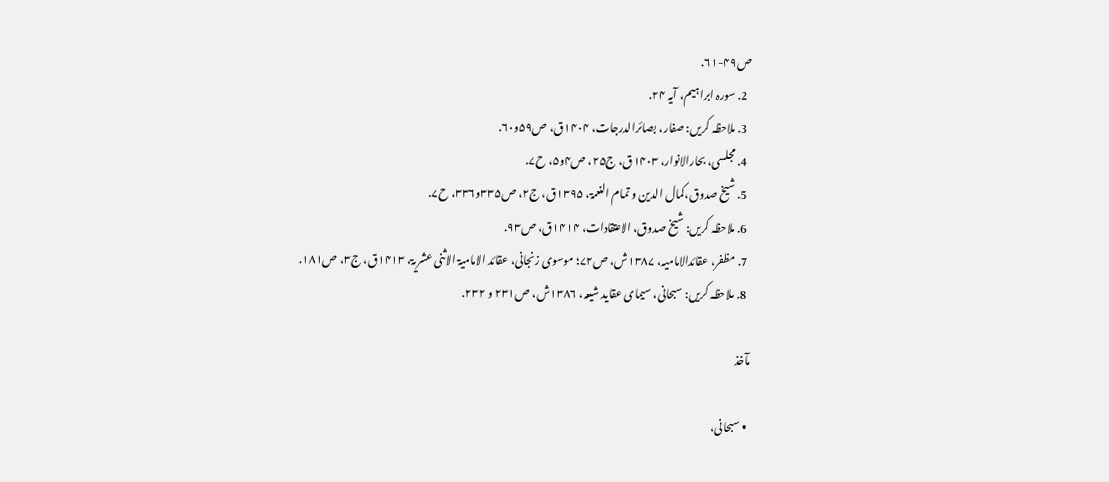ص۴۹-۶۱.
  2. سورہ ابراہیم،‌ آیہ ۲۴.
  3. ملاحظہ کریں: صفار، بصائرالدرجات، ۱۴۰۴ق، ص۵۹و۶۰.
  4. مجلسی، بحارالانوار، ۱۴۰۳ق، ج۲۵، ص۴و۵،‌ ح۷.
  5. شیخ صدوق،‌کمال الدین و تمام النعمۃ، ۱۳۹۵ق، ج۲، ص۳۳۵و۳۳۶، ح۷.
  6. ملاحظہ کریں: شیخ صدوق، الاعتقادات، ۱۴۱۴ق، ص۹۳.
  7. مظفر، عقائدالامامیہ، ۱۳۸۷ش، ص۷۲؛ موسوی زنجانی، عقائد الامامیۃ الاثنی عشریۃ، ۱۴۱۳ق، ج۳، ص۱۸۱.
  8. ملاحظہ کریں: سبحانی، سیمای عقاید شیعہ، ۱۳۸۶ش، ص۲۳۱ و ۲۳۲.

مآخذ

  • سبحانی،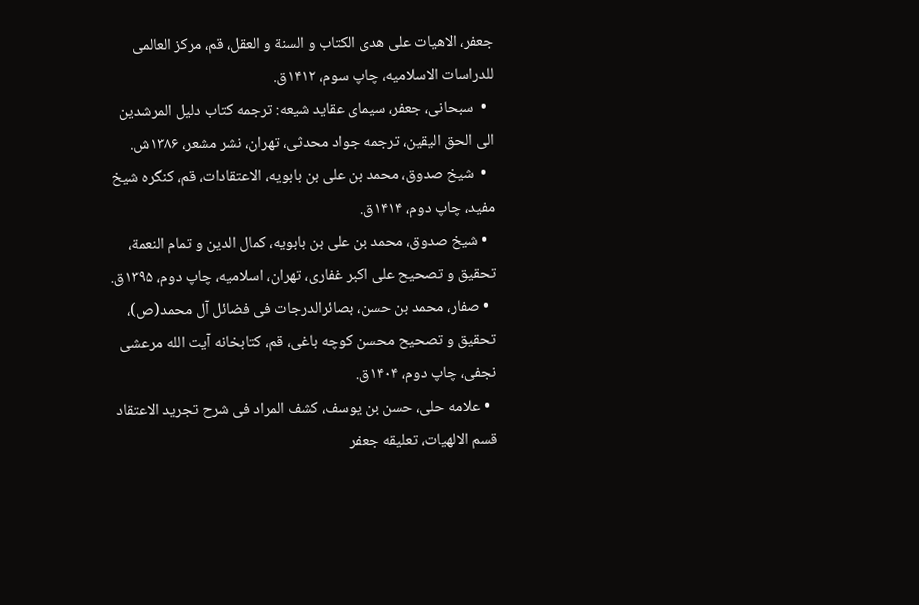جعفر، الاهیات علی هدی الکتاب و السنة و العقل،‌ قم، مرکز العالمی للدراسات الاسلامیه، چاپ سوم، ۱۴۱۲ق.
  •  سبحانی، جعفر، سیمای عقاید شیعه: ترجمه کتاب دلیل المرشدین الی الحق الیقین، ترجمه جواد محدثی، تهران، نشر مشعر، ۱۳۸۶ش.
  •  شیخ صدوق، محمد بن علی بن بابویه، الاعتقادات، قم، کنگره شیخ مفید، چاپ دوم، ۱۴۱۴ق.
  • شیخ صدوق،‌ محمد بن علی بن بابویه، کمال الدین و تمام النعمة، تحقیق و تصحیح علی اکبر غفاری، تهران، اسلامیه، چاپ دوم، ۱۳۹۵ق.
  • صفار، محمد بن حسن، بصائرالدرجات فی فضائل آل محمد(ص)، تحقیق و تصحیح محسن کوچه باغی، قم،‌ کتابخانه آیت الله مرعشی نجفی، چاپ دوم، ۱۴۰۴ق.
  • علامه حلی، حسن بن یوسف، کشف المراد فی شرح تجرید الاعتقاد قسم الالهیات، تعلیقه جعفر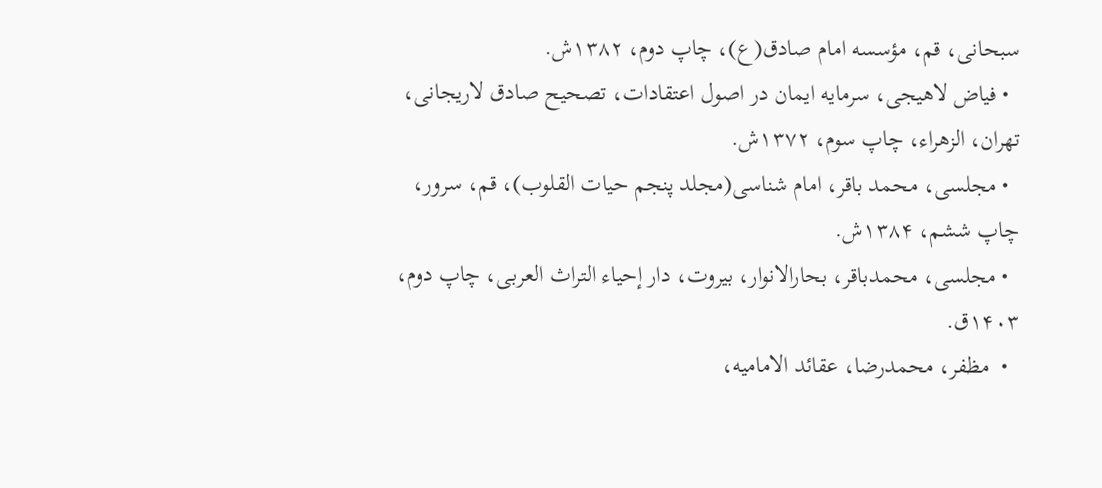سبحانی، قم،‌ مؤسسه امام صادق(ع)، چاپ دوم، ۱۳۸۲ش.
  • فیاض لاهیجی، سرمايه ايمان در اصول اعتقادات، تصحیح صادق لاریجانی، تهران، الزهراء، چاپ سوم، ۱۳۷۲ش.
  • مجلسی، محمد باقر، امام شناسی(مجلد پنجم حیات القلوب)، قم، سرور، چاپ ششم، ۱۳۸۴ش.
  • مجلسی، محمدباقر، بحارالانوار، بیروت، دار إحیاء التراث العربی، چاپ دوم، ۱۴۰۳ق.
  •  مظفر، محمدرضا، عقائد الامامیه،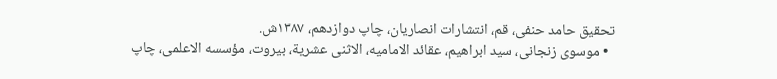تحقیق حامد حنفی، قم، انتشارات انصاریان، چاپ دوازدهم، ۱۳۸۷ش.
  • موسوی زنجانی، سید ابراهیم، عقائد الامامیه، الاثنی عشریة، بیروت، مؤسسه الاعلمی، چاپ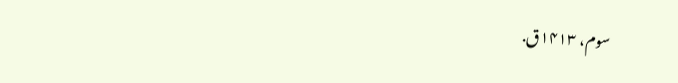سوم، ۱۴۱۳ق.